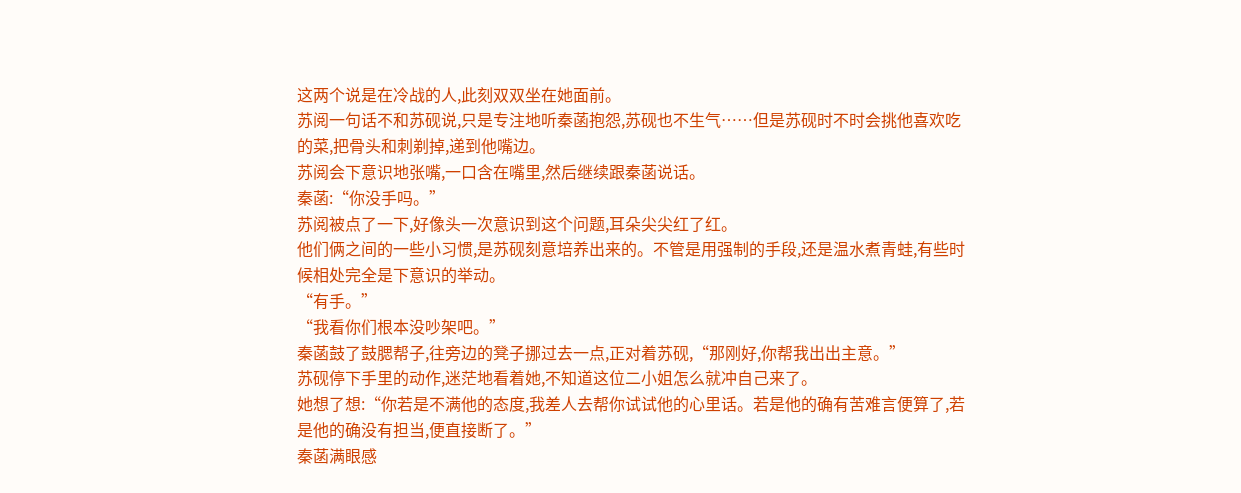这两个说是在冷战的人,此刻双双坐在她面前。
苏阅一句话不和苏砚说,只是专注地听秦菡抱怨,苏砚也不生气……但是苏砚时不时会挑他喜欢吃的菜,把骨头和刺剃掉,递到他嘴边。
苏阅会下意识地张嘴,一口含在嘴里,然后继续跟秦菡说话。
秦菡:“你没手吗。”
苏阅被点了一下,好像头一次意识到这个问题,耳朵尖尖红了红。
他们俩之间的一些小习惯,是苏砚刻意培养出来的。不管是用强制的手段,还是温水煮青蛙,有些时候相处完全是下意识的举动。
“有手。”
“我看你们根本没吵架吧。”
秦菡鼓了鼓腮帮子,往旁边的凳子挪过去一点,正对着苏砚,“那刚好,你帮我出出主意。”
苏砚停下手里的动作,迷茫地看着她,不知道这位二小姐怎么就冲自己来了。
她想了想:“你若是不满他的态度,我差人去帮你试试他的心里话。若是他的确有苦难言便算了,若是他的确没有担当,便直接断了。”
秦菡满眼感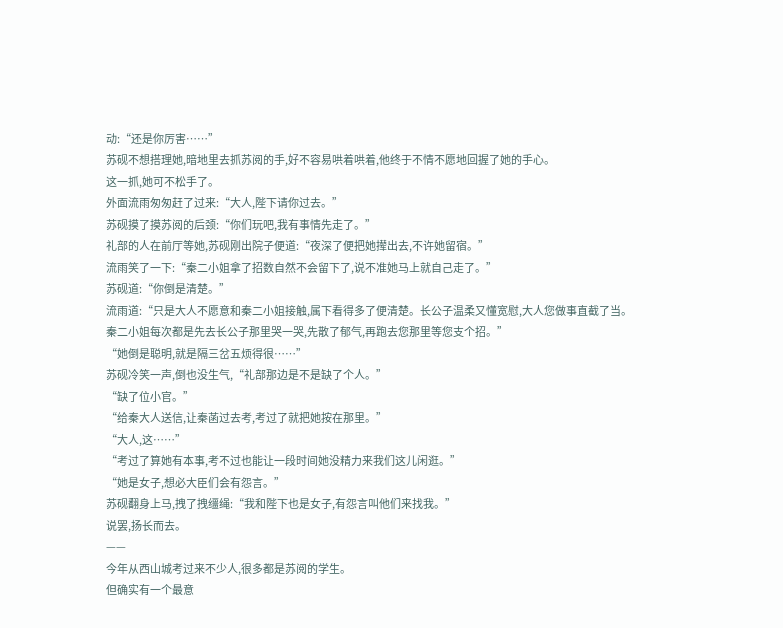动:“还是你厉害……”
苏砚不想搭理她,暗地里去抓苏阅的手,好不容易哄着哄着,他终于不情不愿地回握了她的手心。
这一抓,她可不松手了。
外面流雨匆匆赶了过来:“大人,陛下请你过去。”
苏砚摸了摸苏阅的后颈:“你们玩吧,我有事情先走了。”
礼部的人在前厅等她,苏砚刚出院子便道:“夜深了便把她撵出去,不许她留宿。”
流雨笑了一下:“秦二小姐拿了招数自然不会留下了,说不准她马上就自己走了。”
苏砚道:“你倒是清楚。”
流雨道:“只是大人不愿意和秦二小姐接触,属下看得多了便清楚。长公子温柔又懂宽慰,大人您做事直截了当。
秦二小姐每次都是先去长公子那里哭一哭,先散了郁气,再跑去您那里等您支个招。”
“她倒是聪明,就是隔三岔五烦得很……”
苏砚冷笑一声,倒也没生气,“礼部那边是不是缺了个人。”
“缺了位小官。”
“给秦大人送信,让秦菡过去考,考过了就把她按在那里。”
“大人,这……”
“考过了算她有本事,考不过也能让一段时间她没精力来我们这儿闲逛。”
“她是女子,想必大臣们会有怨言。”
苏砚翻身上马,拽了拽缰绳:“我和陛下也是女子,有怨言叫他们来找我。”
说罢,扬长而去。
——
今年从西山城考过来不少人,很多都是苏阅的学生。
但确实有一个最意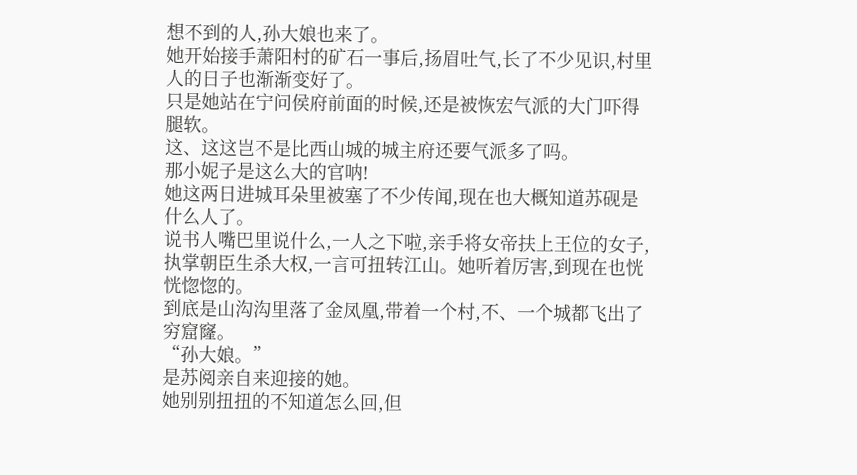想不到的人,孙大娘也来了。
她开始接手萧阳村的矿石一事后,扬眉吐气,长了不少见识,村里人的日子也渐渐变好了。
只是她站在宁问侯府前面的时候,还是被恢宏气派的大门吓得腿软。
这、这这岂不是比西山城的城主府还要气派多了吗。
那小妮子是这么大的官呐!
她这两日进城耳朵里被塞了不少传闻,现在也大概知道苏砚是什么人了。
说书人嘴巴里说什么,一人之下啦,亲手将女帝扶上王位的女子,执掌朝臣生杀大权,一言可扭转江山。她听着厉害,到现在也恍恍惚惚的。
到底是山沟沟里落了金凤凰,带着一个村,不、一个城都飞出了穷窟窿。
“孙大娘。”
是苏阅亲自来迎接的她。
她别别扭扭的不知道怎么回,但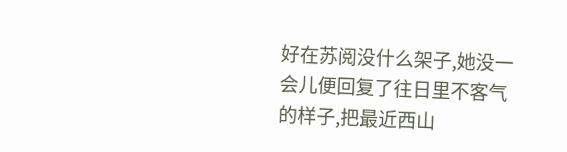好在苏阅没什么架子,她没一会儿便回复了往日里不客气的样子,把最近西山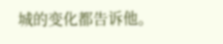城的变化都告诉他。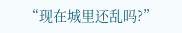“现在城里还乱吗?”